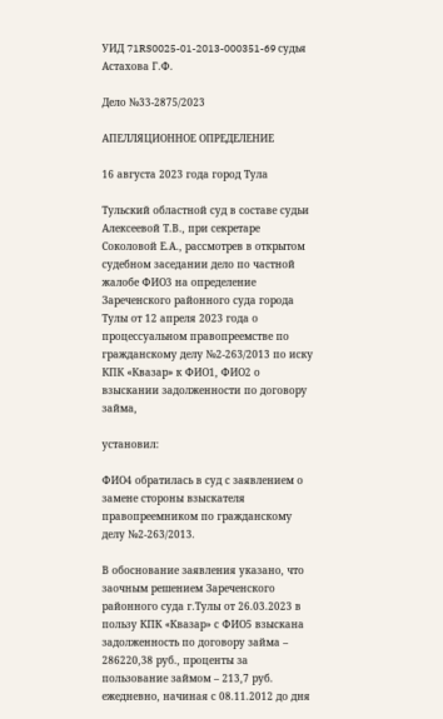УИД 71RS0025-01-2013-000351-69 судья Астахова Г.Ф.

Дело №33-2875/2023

АПЕЛЛЯЦИОННОЕ ОПРЕДЕЛЕНИЕ

16 августа 2023 года город Тула

Тульский областной суд в составе судьи Алексеевой Т.В., при секретаре Соколовой Е.А., рассмотрев в открытом судебном заседании дело по частной жалобе ФИО3 на определение Зареченского районного суда города Тулы от 12 апреля 2023 года о процессуальном правопреемстве по гражданскому делу №2-263/2013 по иску КПК «Квазар» к ФИО1, ФИО2 о взыскании задолженности по договору займа,

установил:

ФИО4 обратилась в суд с заявлением о замене стороны взыскателя правопреемником по гражданскому делу №2-263/2013.

В обоснование заявления указано, что заочным решением Зареченского районного суда г.Тулы от 26.03.2023 в пользу КПК «Квазар» с ФИО5 взыскана задолженность по договору займа – 286220,38 руб., проценты за пользование займом – 213,7 руб. ежедневно, начиная с 08.11.2012 до дня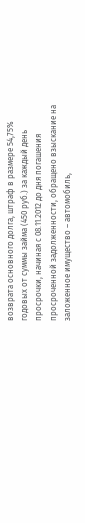возврата основного долга, штраф в размере 54,75% годовых от суммы займа (450 руб.) за каждый день просрочки, начиная с 08.11.2012 до дня погашения просроченной задолженности, обращено взыскание на заложенное имущество – автомобиль,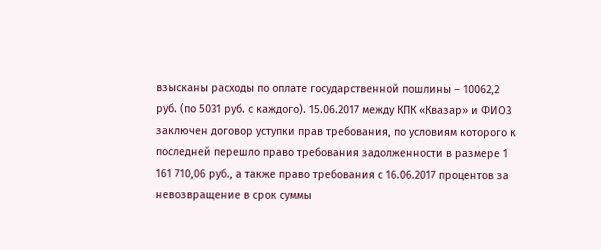взысканы расходы по оплате государственной пошлины – 10062,2 руб. (по 5031 руб. с каждого). 15.06.2017 между КПК «Квазар» и ФИО3 заключен договор уступки прав требования, по условиям которого к последней перешло право требования задолженности в размере 1 161 710,06 руб., а также право требования с 16.06.2017 процентов за невозвращение в срок суммы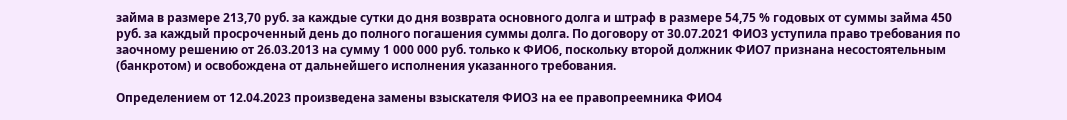займа в размере 213,70 руб. за каждые сутки до дня возврата основного долга и штраф в размере 54,75 % годовых от суммы займа 450 руб. за каждый просроченный день до полного погашения суммы долга. По договору от 30.07.2021 ФИО3 уступила право требования по заочному решению от 26.03.2013 на сумму 1 000 000 руб. только к ФИО6, поскольку второй должник ФИО7 признана несостоятельным (банкротом) и освобождена от дальнейшего исполнения указанного требования.

Определением от 12.04.2023 произведена замены взыскателя ФИО3 на ее правопреемника ФИО4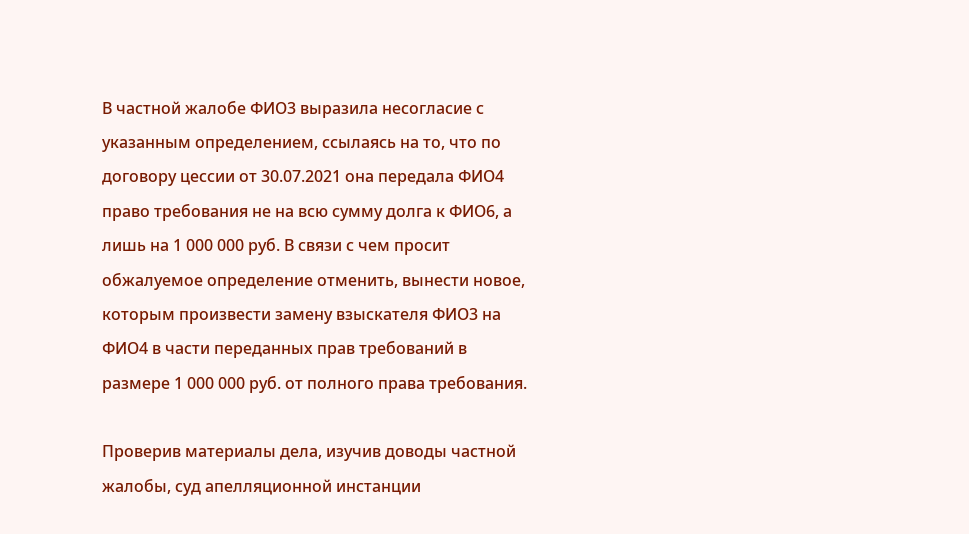В частной жалобе ФИО3 выразила несогласие с указанным определением, ссылаясь на то, что по договору цессии от 30.07.2021 она передала ФИО4 право требования не на всю сумму долга к ФИО6, а лишь на 1 000 000 руб. В связи с чем просит обжалуемое определение отменить, вынести новое, которым произвести замену взыскателя ФИО3 на ФИО4 в части переданных прав требований в размере 1 000 000 руб. от полного права требования.

Проверив материалы дела, изучив доводы частной жалобы, суд апелляционной инстанции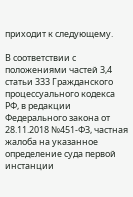приходит к следующему.

В соответствии с положениями частей 3,4 статьи 333 Гражданского процессуального кодекса РФ, в редакции Федерального закона от 28.11.2018 №451-ФЗ, частная жалоба на указанное определение суда первой инстанции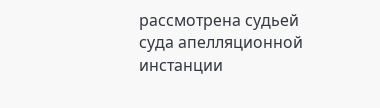рассмотрена судьей суда апелляционной инстанции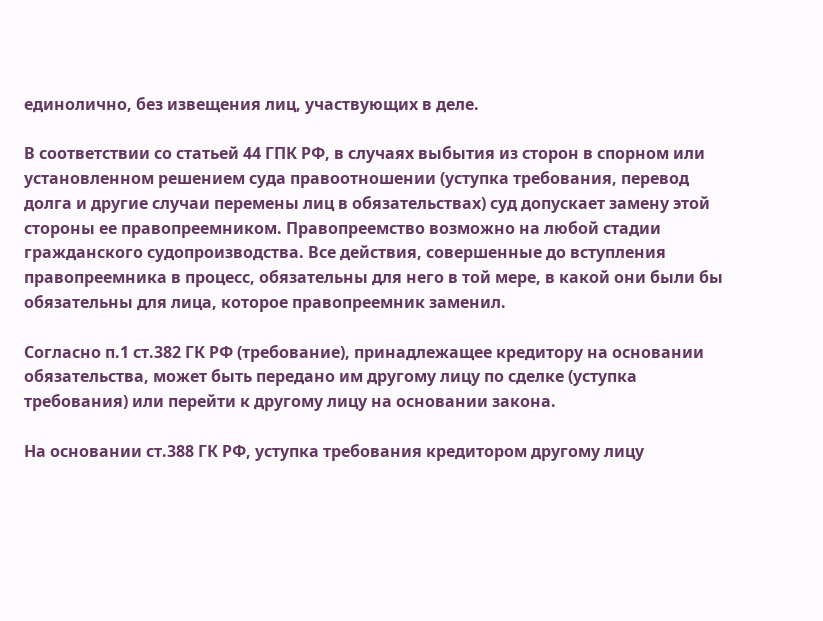единолично, без извещения лиц, участвующих в деле.

В соответствии со статьей 44 ГПК РФ, в случаях выбытия из сторон в спорном или установленном решением суда правоотношении (уступка требования, перевод долга и другие случаи перемены лиц в обязательствах) суд допускает замену этой стороны ее правопреемником. Правопреемство возможно на любой стадии гражданского судопроизводства. Все действия, совершенные до вступления правопреемника в процесс, обязательны для него в той мере, в какой они были бы обязательны для лица, которое правопреемник заменил.

Согласно п.1 ст.382 ГК РФ (требование), принадлежащее кредитору на основании обязательства, может быть передано им другому лицу по сделке (уступка требования) или перейти к другому лицу на основании закона.

На основании ст.388 ГК РФ, уступка требования кредитором другому лицу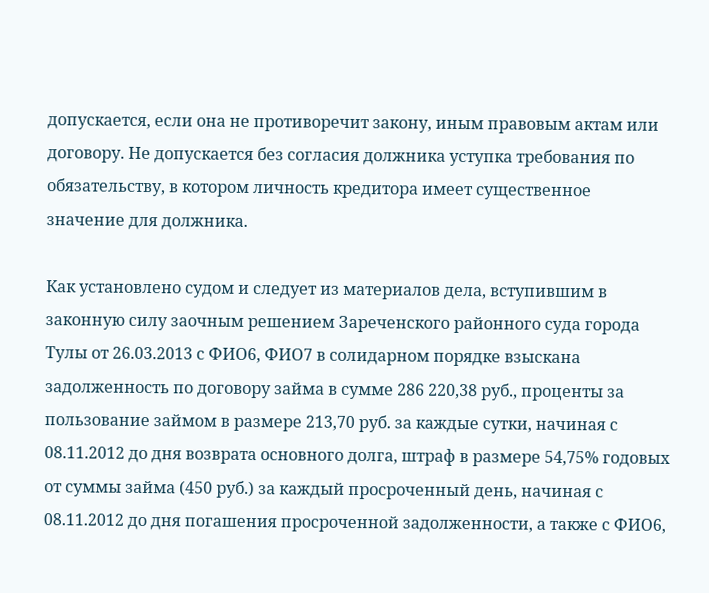допускается, если она не противоречит закону, иным правовым актам или договору. Не допускается без согласия должника уступка требования по обязательству, в котором личность кредитора имеет существенное значение для должника.

Как установлено судом и следует из материалов дела, вступившим в законную силу заочным решением Зареченского районного суда города Тулы от 26.03.2013 с ФИО6, ФИО7 в солидарном порядке взыскана задолженность по договору займа в сумме 286 220,38 руб., проценты за пользование займом в размере 213,70 руб. за каждые сутки, начиная с 08.11.2012 до дня возврата основного долга, штраф в размере 54,75% годовых от суммы займа (450 руб.) за каждый просроченный день, начиная с 08.11.2012 до дня погашения просроченной задолженности, а также с ФИО6,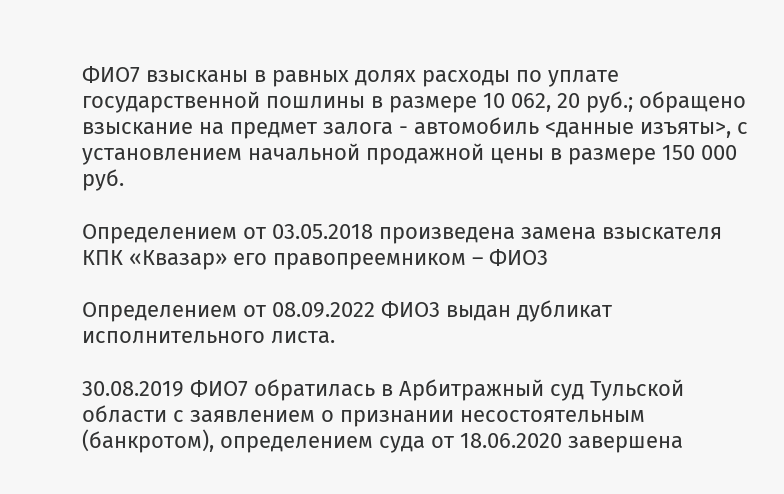ФИО7 взысканы в равных долях расходы по уплате государственной пошлины в размере 10 062, 20 руб.; обращено взыскание на предмет залога - автомобиль <данные изъяты>, с установлением начальной продажной цены в размере 150 000 руб.

Определением от 03.05.2018 произведена замена взыскателя КПК «Квазар» его правопреемником – ФИО3

Определением от 08.09.2022 ФИО3 выдан дубликат исполнительного листа.

30.08.2019 ФИО7 обратилась в Арбитражный суд Тульской области с заявлением о признании несостоятельным (банкротом), определением суда от 18.06.2020 завершена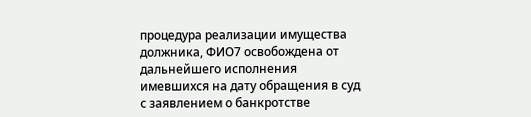процедура реализации имущества должника, ФИО7 освобождена от дальнейшего исполнения имевшихся на дату обращения в суд с заявлением о банкротстве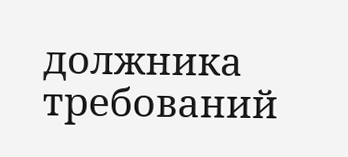должника требований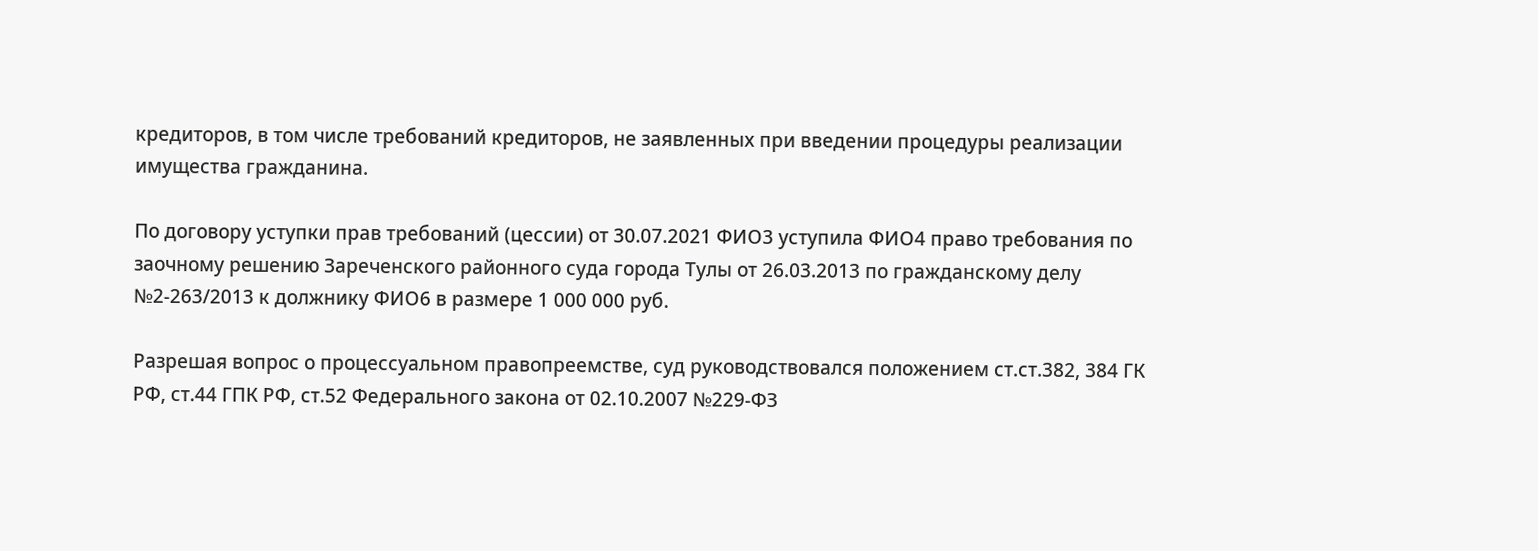кредиторов, в том числе требований кредиторов, не заявленных при введении процедуры реализации имущества гражданина.

По договору уступки прав требований (цессии) от 30.07.2021 ФИО3 уступила ФИО4 право требования по заочному решению Зареченского районного суда города Тулы от 26.03.2013 по гражданскому делу №2-263/2013 к должнику ФИО6 в размере 1 000 000 руб.

Разрешая вопрос о процессуальном правопреемстве, суд руководствовался положением ст.ст.382, 384 ГК РФ, ст.44 ГПК РФ, ст.52 Федерального закона от 02.10.2007 №229-ФЗ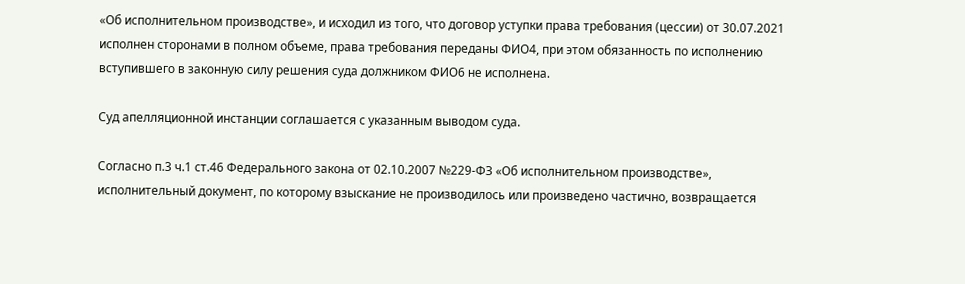«Об исполнительном производстве», и исходил из того, что договор уступки права требования (цессии) от 30.07.2021 исполнен сторонами в полном объеме, права требования переданы ФИО4, при этом обязанность по исполнению вступившего в законную силу решения суда должником ФИО6 не исполнена.

Суд апелляционной инстанции соглашается с указанным выводом суда.

Согласно п.3 ч.1 ст.46 Федерального закона от 02.10.2007 №229-ФЗ «Об исполнительном производстве», исполнительный документ, по которому взыскание не производилось или произведено частично, возвращается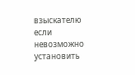взыскателю если невозможно установить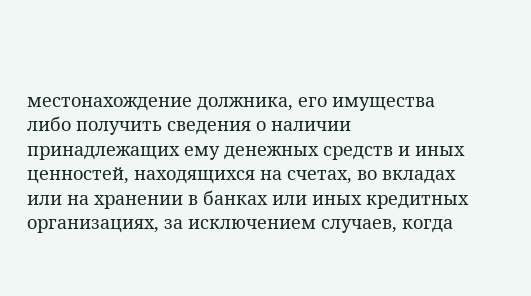местонахождение должника, его имущества либо получить сведения о наличии принадлежащих ему денежных средств и иных ценностей, находящихся на счетах, во вкладах или на хранении в банках или иных кредитных организациях, за исключением случаев, когда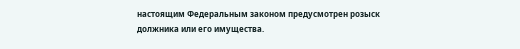настоящим Федеральным законом предусмотрен розыск должника или его имущества.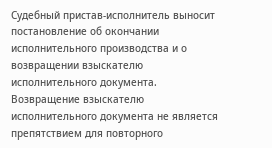Судебный пристав-исполнитель выносит постановление об окончании исполнительного производства и о возвращении взыскателю исполнительного документа. Возвращение взыскателю исполнительного документа не является препятствием для повторного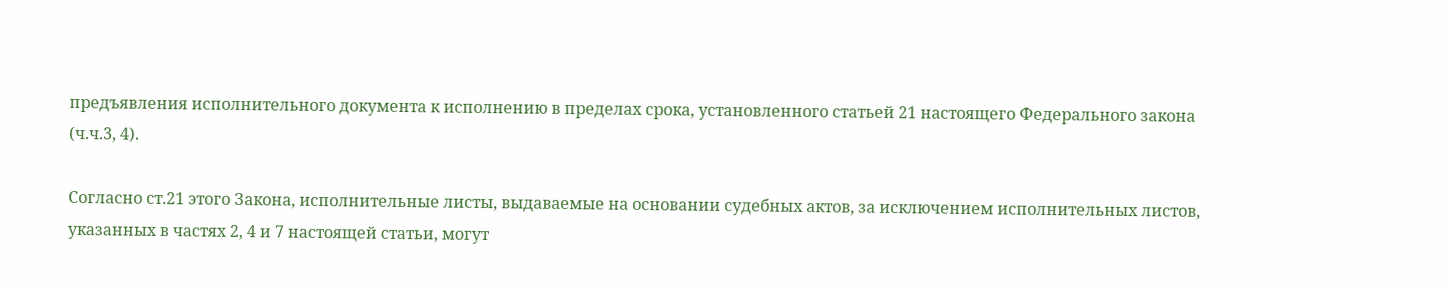предъявления исполнительного документа к исполнению в пределах срока, установленного статьей 21 настоящего Федерального закона (ч.ч.3, 4).

Согласно ст.21 этого Закона, исполнительные листы, выдаваемые на основании судебных актов, за исключением исполнительных листов, указанных в частях 2, 4 и 7 настоящей статьи, могут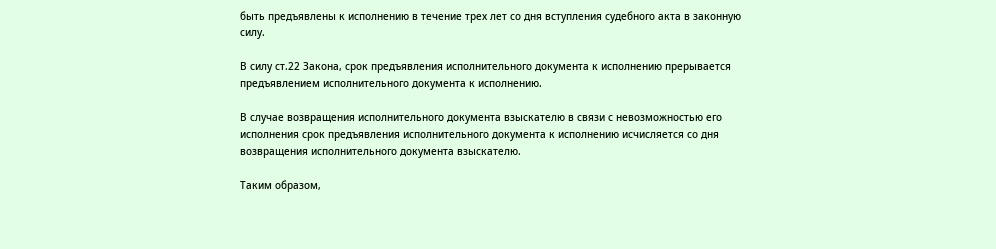быть предъявлены к исполнению в течение трех лет со дня вступления судебного акта в законную силу.

В силу ст.22 Закона, срок предъявления исполнительного документа к исполнению прерывается предъявлением исполнительного документа к исполнению.

В случае возвращения исполнительного документа взыскателю в связи с невозможностью его исполнения срок предъявления исполнительного документа к исполнению исчисляется со дня возвращения исполнительного документа взыскателю.

Таким образом,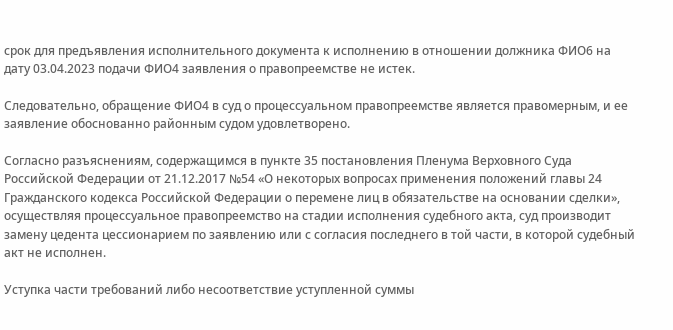срок для предъявления исполнительного документа к исполнению в отношении должника ФИО6 на дату 03.04.2023 подачи ФИО4 заявления о правопреемстве не истек.

Следовательно, обращение ФИО4 в суд о процессуальном правопреемстве является правомерным, и ее заявление обоснованно районным судом удовлетворено.

Согласно разъяснениям, содержащимся в пункте 35 постановления Пленума Верховного Суда Российской Федерации от 21.12.2017 №54 «О некоторых вопросах применения положений главы 24 Гражданского кодекса Российской Федерации о перемене лиц в обязательстве на основании сделки», осуществляя процессуальное правопреемство на стадии исполнения судебного акта, суд производит замену цедента цессионарием по заявлению или с согласия последнего в той части, в которой судебный акт не исполнен.

Уступка части требований либо несоответствие уступленной суммы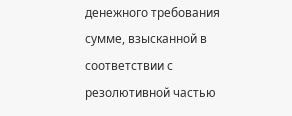денежного требования сумме, взысканной в соответствии с резолютивной частью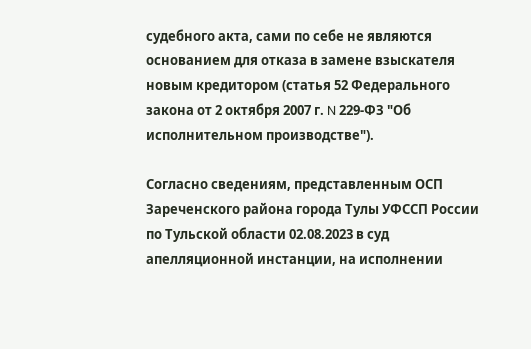судебного акта, сами по себе не являются основанием для отказа в замене взыскателя новым кредитором (статья 52 Федерального закона от 2 октября 2007 г. N 229-ФЗ "Об исполнительном производстве").

Согласно сведениям, представленным ОСП Зареченского района города Тулы УФССП России по Тульской области 02.08.2023 в суд апелляционной инстанции, на исполнении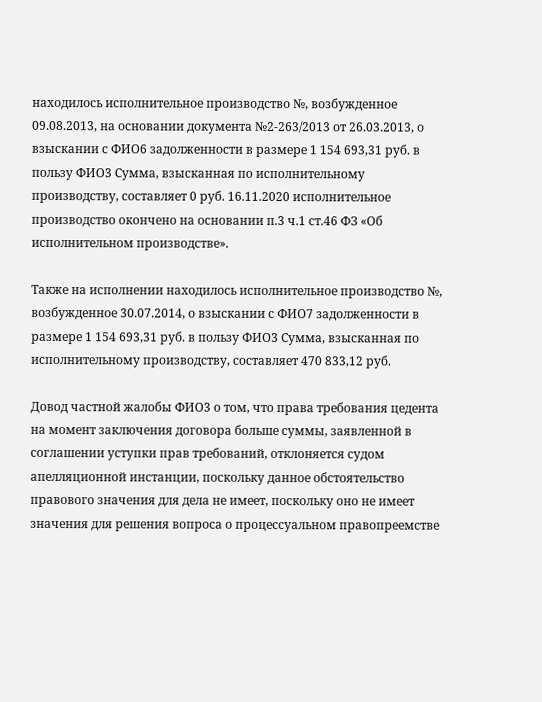находилось исполнительное производство №, возбужденное 09.08.2013, на основании документа №2-263/2013 от 26.03.2013, о взыскании с ФИО6 задолженности в размере 1 154 693,31 руб. в пользу ФИО3 Сумма, взысканная по исполнительному производству, составляет 0 руб. 16.11.2020 исполнительное производство окончено на основании п.3 ч.1 ст.46 ФЗ «Об исполнительном производстве».

Также на исполнении находилось исполнительное производство №, возбужденное 30.07.2014, о взыскании с ФИО7 задолженности в размере 1 154 693,31 руб. в пользу ФИО3 Сумма, взысканная по исполнительному производству, составляет 470 833,12 руб.

Довод частной жалобы ФИО3 о том, что права требования цедента на момент заключения договора больше суммы, заявленной в соглашении уступки прав требований, отклоняется судом апелляционной инстанции, поскольку данное обстоятельство правового значения для дела не имеет, поскольку оно не имеет значения для решения вопроса о процессуальном правопреемстве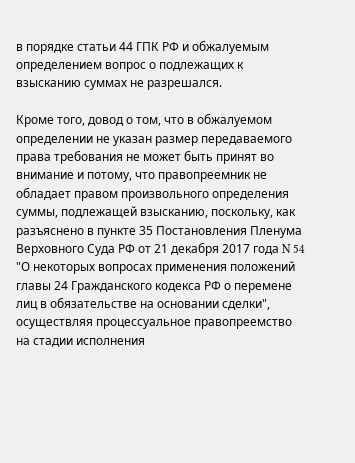в порядке статьи 44 ГПК РФ и обжалуемым определением вопрос о подлежащих к взысканию суммах не разрешался.

Кроме того, довод о том, что в обжалуемом определении не указан размер передаваемого права требования не может быть принят во внимание и потому, что правопреемник не обладает правом произвольного определения суммы, подлежащей взысканию, поскольку, как разъяснено в пункте 35 Постановления Пленума Верховного Суда РФ от 21 декабря 2017 года N 54 "О некоторых вопросах применения положений главы 24 Гражданского кодекса РФ о перемене лиц в обязательстве на основании сделки", осуществляя процессуальное правопреемство на стадии исполнения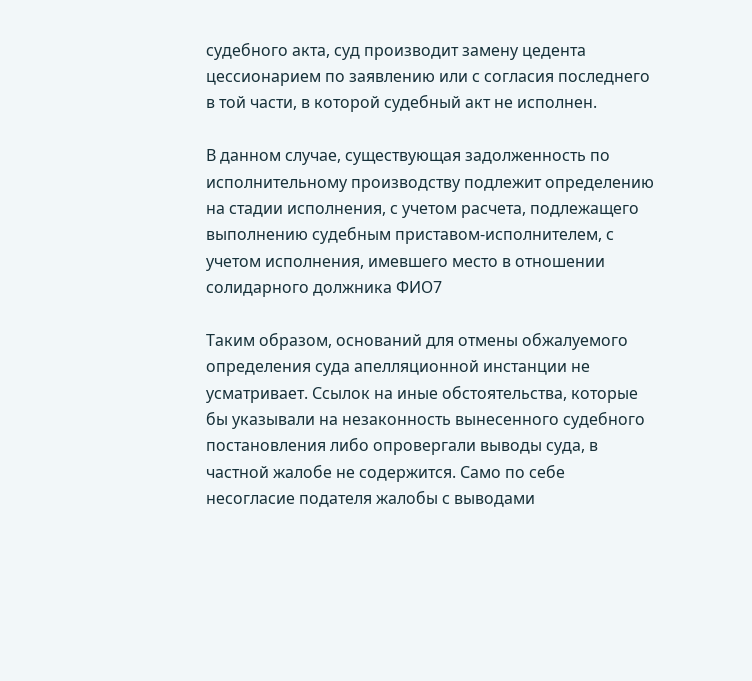судебного акта, суд производит замену цедента цессионарием по заявлению или с согласия последнего в той части, в которой судебный акт не исполнен.

В данном случае, существующая задолженность по исполнительному производству подлежит определению на стадии исполнения, с учетом расчета, подлежащего выполнению судебным приставом-исполнителем, с учетом исполнения, имевшего место в отношении солидарного должника ФИО7

Таким образом, оснований для отмены обжалуемого определения суда апелляционной инстанции не усматривает. Ссылок на иные обстоятельства, которые бы указывали на незаконность вынесенного судебного постановления либо опровергали выводы суда, в частной жалобе не содержится. Само по себе несогласие подателя жалобы с выводами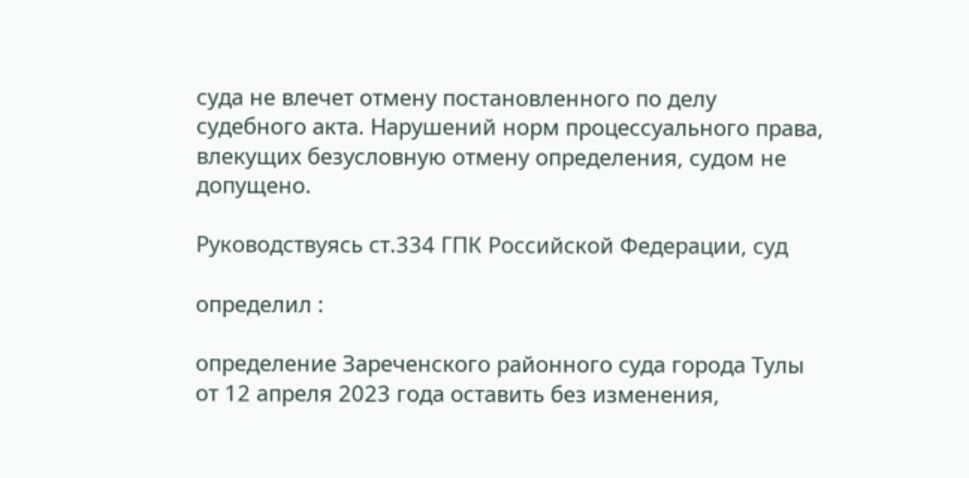суда не влечет отмену постановленного по делу судебного акта. Нарушений норм процессуального права, влекущих безусловную отмену определения, судом не допущено.

Руководствуясь ст.334 ГПК Российской Федерации, суд

определил :

определение Зареченского районного суда города Тулы от 12 апреля 2023 года оставить без изменения,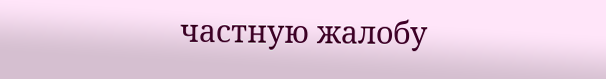частную жалобу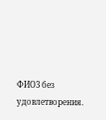ФИО3 без удовлетворения.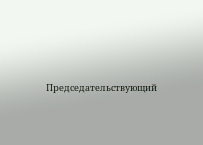Председательствующий